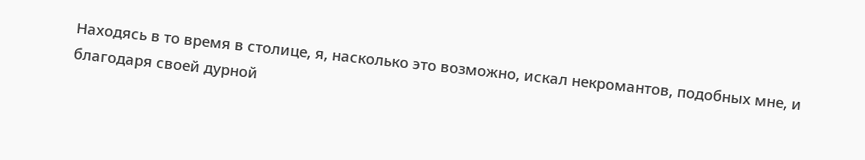Находясь в то время в столице, я, насколько это возможно, искал некромантов, подобных мне, и благодаря своей дурной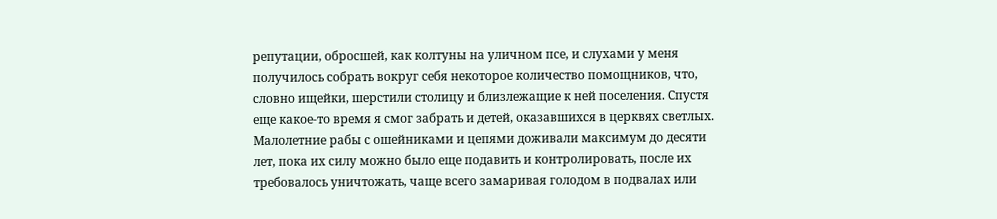репутации, обросшей, как колтуны на уличном псе, и слухами у меня получилось собрать вокруг себя некоторое количество помощников, что, словно ищейки, шерстили столицу и близлежащие к ней поселения. Спустя еще какое-то время я смог забрать и детей, оказавшихся в церквях светлых. Малолетние рабы с ошейниками и цепями доживали максимум до десяти лет, пока их силу можно было еще подавить и контролировать, после их требовалось уничтожать, чаще всего замаривая голодом в подвалах или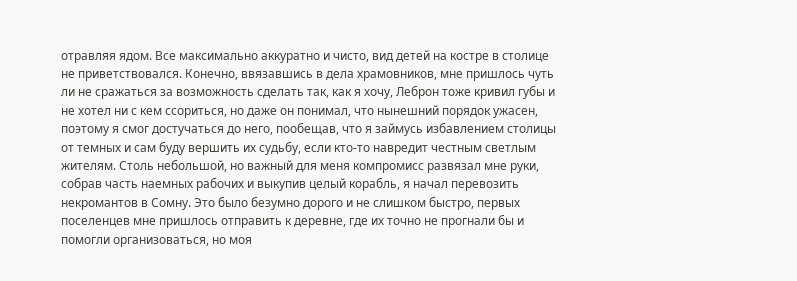отравляя ядом. Все максимально аккуратно и чисто, вид детей на костре в столице не приветствовался. Конечно, ввязавшись в дела храмовников, мне пришлось чуть ли не сражаться за возможность сделать так, как я хочу, Леброн тоже кривил губы и не хотел ни с кем ссориться, но даже он понимал, что нынешний порядок ужасен, поэтому я смог достучаться до него, пообещав, что я займусь избавлением столицы от темных и сам буду вершить их судьбу, если кто-то навредит честным светлым жителям. Столь небольшой, но важный для меня компромисс развязал мне руки, собрав часть наемных рабочих и выкупив целый корабль, я начал перевозить некромантов в Сомну. Это было безумно дорого и не слишком быстро, первых поселенцев мне пришлось отправить к деревне, где их точно не прогнали бы и помогли организоваться, но моя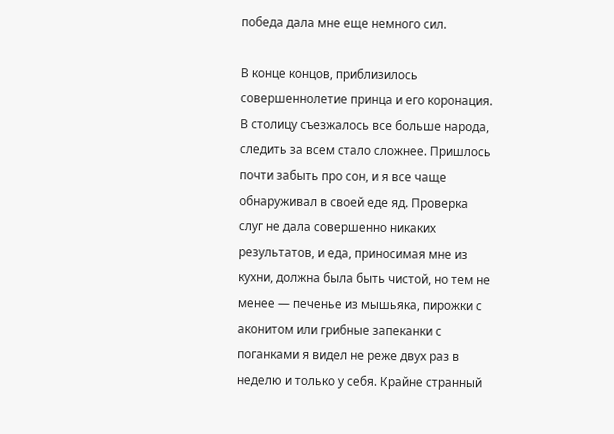победа дала мне еще немного сил.

В конце концов, приблизилось совершеннолетие принца и его коронация. В столицу съезжалось все больше народа, следить за всем стало сложнее. Пришлось почти забыть про сон, и я все чаще обнаруживал в своей еде яд. Проверка слуг не дала совершенно никаких результатов, и еда, приносимая мне из кухни, должна была быть чистой, но тем не менее — печенье из мышьяка, пирожки с аконитом или грибные запеканки с поганками я видел не реже двух раз в неделю и только у себя. Крайне странный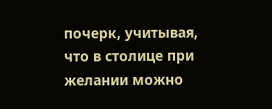почерк, учитывая, что в столице при желании можно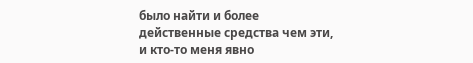было найти и более действенные средства чем эти, и кто-то меня явно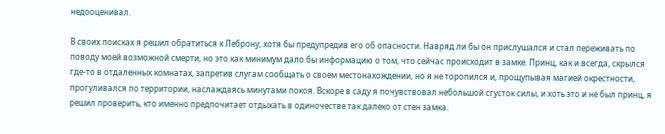недооценивал.

В своих поисках я решил обратиться к Леброну, хотя бы предупредив его об опасности. Навряд ли бы он прислушался и стал переживать по поводу моей возможной смерти, но это как минимум дало бы информацию о том, что сейчас происходит в замке. Принц, как и всегда, скрылся где-то в отдаленных комнатах, запретив слугам сообщать о своем местонахождении, но я не торопился и, прощупывая магией окрестности, прогуливался по территории, наслаждаясь минутами покоя. Вскоре в саду я почувствовал небольшой сгусток силы, и хоть это и не был принц, я решил проверить, кто именно предпочитает отдыхать в одиночестве так далеко от стен замка.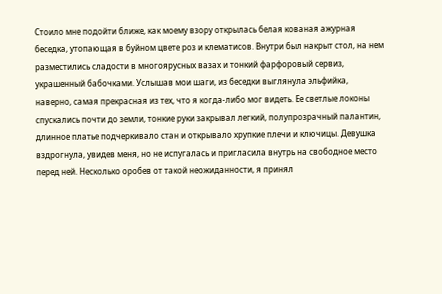Стоило мне подойти ближе, как моему взору открылась белая кованая ажурная беседка, утопающая в буйном цвете роз и клематисов. Внутри был накрыт стол, на нем разместились сладости в многоярусных вазах и тонкий фарфоровый сервиз, украшенный бабочками. Услышав мои шаги, из беседки выглянула эльфийка, наверно, самая прекрасная из тех, что я когда-либо мог видеть. Ее светлые локоны спускались почти до земли, тонкие руки закрывал легкий, полупрозрачный палантин, длинное платье подчеркивало стан и открывало хрупкие плечи и ключицы. Девушка вздрогнула, увидев меня, но не испугалась и пригласила внутрь на свободное место перед ней. Несколько оробев от такой неожиданности, я принял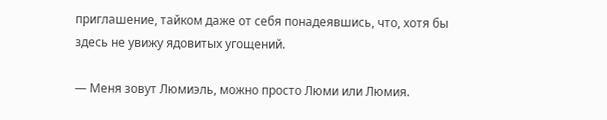приглашение, тайком даже от себя понадеявшись, что, хотя бы здесь не увижу ядовитых угощений.

— Меня зовут Люмиэль, можно просто Люми или Люмия.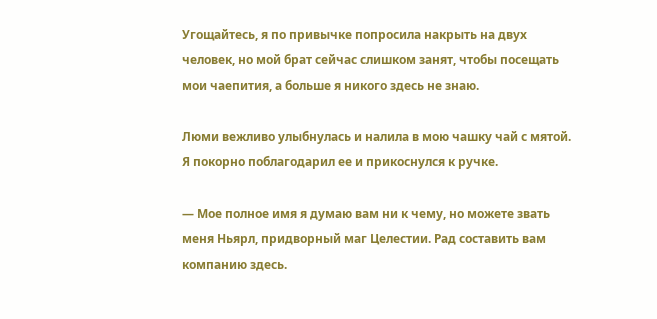Угощайтесь, я по привычке попросила накрыть на двух человек, но мой брат сейчас слишком занят, чтобы посещать мои чаепития, а больше я никого здесь не знаю.

Люми вежливо улыбнулась и налила в мою чашку чай с мятой. Я покорно поблагодарил ее и прикоснулся к ручке.

— Мое полное имя я думаю вам ни к чему, но можете звать меня Ньярл, придворный маг Целестии. Рад составить вам компанию здесь.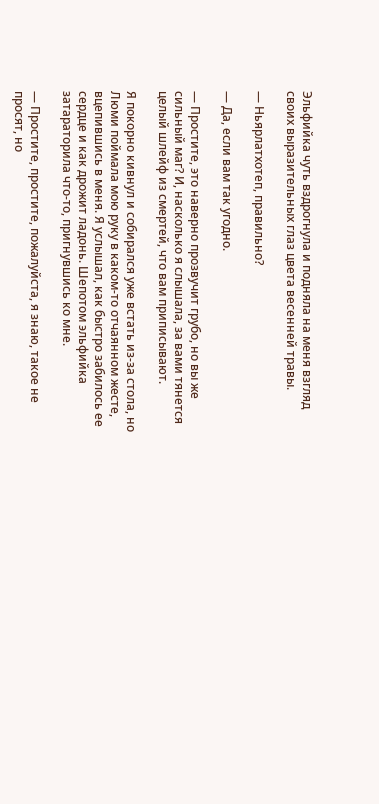Эльфийка чуть вздрогнула и подняла на меня взгляд своих выразительных глаз цвета весенней травы.

— Ньярлатхотеп, правильно?

— Да, если вам так угодно.

— Простите, это наверно прозвучит грубо, но вы же сильный маг? И, насколько я слышала, за вами тянется целый шлейф из смертей, что вам приписывают.

Я покорно кивнул и собирался уже встать из-за стола, но Люми поймала мою руку в каком-то отчаянном жесте, вцепившись в меня. Я услышал, как быстро забилось ее сердце и как дрожит ладонь. Шепотом эльфийка затараторила что-то, пригнувшись ко мне.

— Простите, простите, пожалуйста, я знаю, такое не просят, но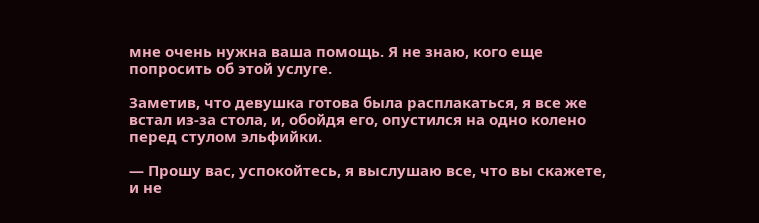мне очень нужна ваша помощь. Я не знаю, кого еще попросить об этой услуге.

Заметив, что девушка готова была расплакаться, я все же встал из-за стола, и, обойдя его, опустился на одно колено перед стулом эльфийки.

— Прошу вас, успокойтесь, я выслушаю все, что вы скажете, и не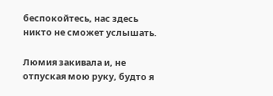беспокойтесь, нас здесь никто не сможет услышать.

Люмия закивала и, не отпуская мою руку, будто я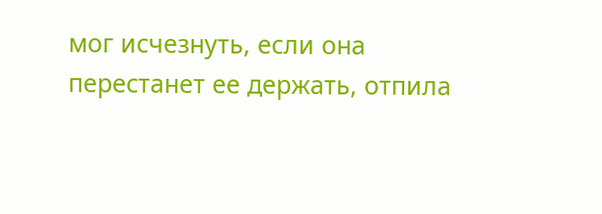мог исчезнуть, если она перестанет ее держать, отпила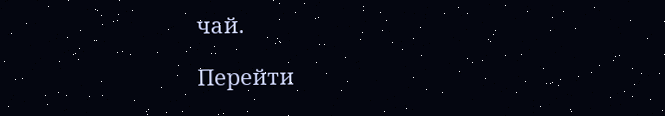чай.

Перейти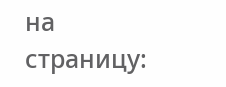на страницу: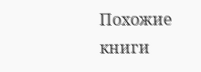Похожие книги